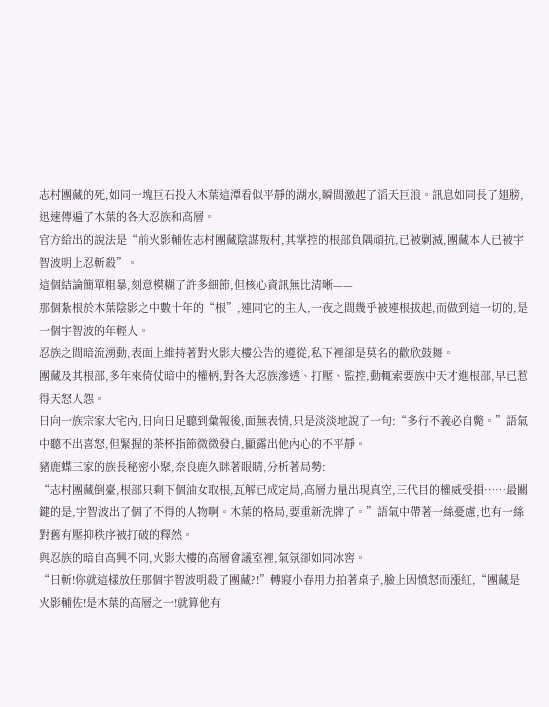志村團藏的死,如同一塊巨石投入木葉這潭看似平靜的湖水,瞬間激起了滔天巨浪。訊息如同長了翅膀,迅速傳遍了木葉的各大忍族和高層。
官方給出的說法是“前火影輔佐志村團藏陰謀叛村,其掌控的根部負隅頑抗,已被剿滅,團藏本人已被宇智波明上忍斬殺”。
這個結論簡單粗暴,刻意模糊了許多細節,但核心資訊無比清晰——
那個紮根於木葉陰影之中數十年的“根”,連同它的主人,一夜之間幾乎被連根拔起,而做到這一切的,是一個宇智波的年輕人。
忍族之間暗流湧動,表面上維持著對火影大樓公告的遵從,私下裡卻是莫名的歡欣鼓舞。
團藏及其根部,多年來倚仗暗中的權柄,對各大忍族滲透、打壓、監控,動輒索要族中天才進根部,早已惹得天怒人怨。
日向一族宗家大宅內,日向日足聽到彙報後,面無表情,只是淡淡地說了一句:“多行不義必自斃。”語氣中聽不出喜怒,但緊握的茶杯指節微微發白,顯露出他內心的不平靜。
豬鹿蝶三家的族長秘密小聚,奈良鹿久眯著眼睛,分析著局勢:
“志村團藏倒臺,根部只剩下個油女取根,瓦解已成定局,高層力量出現真空,三代目的權威受損……最關鍵的是,宇智波出了個了不得的人物啊。木葉的格局,要重新洗牌了。”語氣中帶著一絲憂慮,也有一絲對舊有壓抑秩序被打破的釋然。
與忍族的暗自高興不同,火影大樓的高層會議室裡,氣氛卻如同冰窖。
“日斬!你就這樣放任那個宇智波明殺了團藏?!”轉寢小春用力拍著桌子,臉上因憤怒而漲紅,“團藏是火影輔佐!是木葉的高層之一!就算他有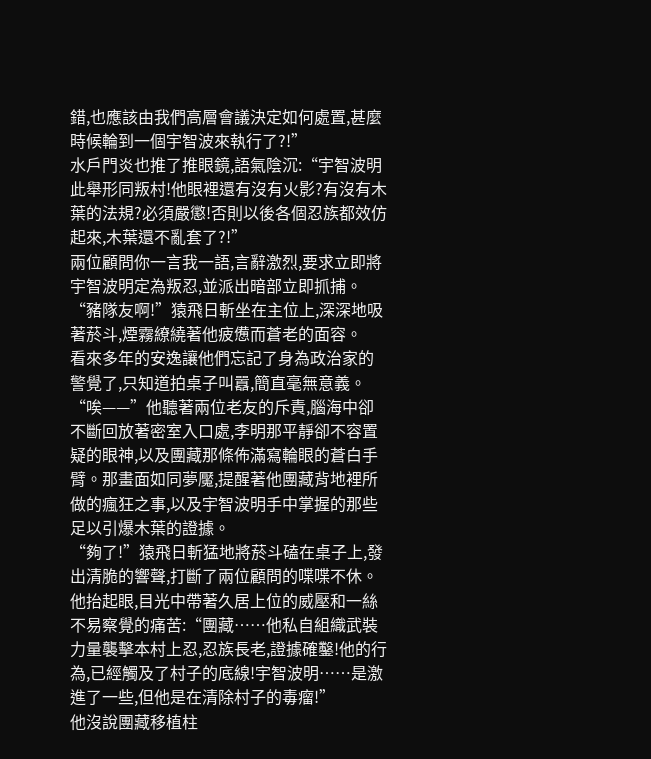錯,也應該由我們高層會議決定如何處置,甚麼時候輪到一個宇智波來執行了?!”
水戶門炎也推了推眼鏡,語氣陰沉:“宇智波明此舉形同叛村!他眼裡還有沒有火影?有沒有木葉的法規?必須嚴懲!否則以後各個忍族都效仿起來,木葉還不亂套了?!”
兩位顧問你一言我一語,言辭激烈,要求立即將宇智波明定為叛忍,並派出暗部立即抓捕。
“豬隊友啊!”猿飛日斬坐在主位上,深深地吸著菸斗,煙霧繚繞著他疲憊而蒼老的面容。
看來多年的安逸讓他們忘記了身為政治家的警覺了,只知道拍桌子叫囂,簡直毫無意義。
“唉——”他聽著兩位老友的斥責,腦海中卻不斷回放著密室入口處,李明那平靜卻不容置疑的眼神,以及團藏那條佈滿寫輪眼的蒼白手臂。那畫面如同夢魘,提醒著他團藏背地裡所做的瘋狂之事,以及宇智波明手中掌握的那些足以引爆木葉的證據。
“夠了!”猿飛日斬猛地將菸斗磕在桌子上,發出清脆的響聲,打斷了兩位顧問的喋喋不休。
他抬起眼,目光中帶著久居上位的威壓和一絲不易察覺的痛苦:“團藏……他私自組織武裝力量襲擊本村上忍,忍族長老,證據確鑿!他的行為,已經觸及了村子的底線!宇智波明……是激進了一些,但他是在清除村子的毒瘤!”
他沒說團藏移植柱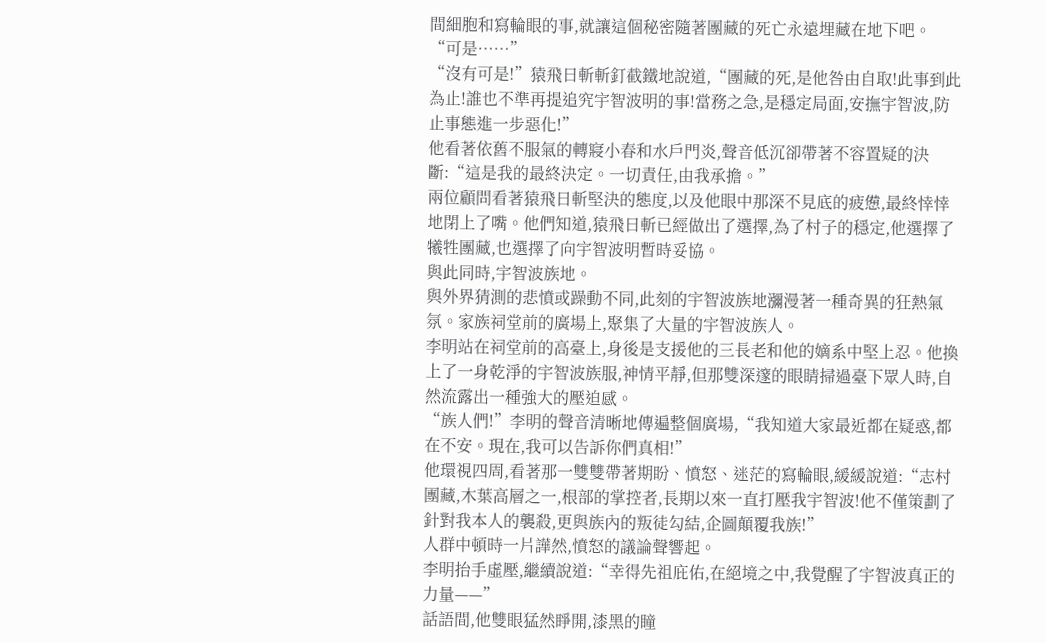間細胞和寫輪眼的事,就讓這個秘密隨著團藏的死亡永遠埋藏在地下吧。
“可是……”
“沒有可是!”猿飛日斬斬釘截鐵地說道,“團藏的死,是他咎由自取!此事到此為止!誰也不準再提追究宇智波明的事!當務之急,是穩定局面,安撫宇智波,防止事態進一步惡化!”
他看著依舊不服氣的轉寢小春和水戶門炎,聲音低沉卻帶著不容置疑的決斷:“這是我的最終決定。一切責任,由我承擔。”
兩位顧問看著猿飛日斬堅決的態度,以及他眼中那深不見底的疲憊,最終悻悻地閉上了嘴。他們知道,猿飛日斬已經做出了選擇,為了村子的穩定,他選擇了犧牲團藏,也選擇了向宇智波明暫時妥協。
與此同時,宇智波族地。
與外界猜測的悲憤或躁動不同,此刻的宇智波族地瀰漫著一種奇異的狂熱氣氛。家族祠堂前的廣場上,聚集了大量的宇智波族人。
李明站在祠堂前的高臺上,身後是支援他的三長老和他的嫡系中堅上忍。他換上了一身乾淨的宇智波族服,神情平靜,但那雙深邃的眼睛掃過臺下眾人時,自然流露出一種強大的壓迫感。
“族人們!”李明的聲音清晰地傳遍整個廣場,“我知道大家最近都在疑惑,都在不安。現在,我可以告訴你們真相!”
他環視四周,看著那一雙雙帶著期盼、憤怒、迷茫的寫輪眼,緩緩說道:“志村團藏,木葉高層之一,根部的掌控者,長期以來一直打壓我宇智波!他不僅策劃了針對我本人的襲殺,更與族內的叛徒勾結,企圖顛覆我族!”
人群中頓時一片譁然,憤怒的議論聲響起。
李明抬手虛壓,繼續說道:“幸得先祖庇佑,在絕境之中,我覺醒了宇智波真正的力量——”
話語間,他雙眼猛然睜開,漆黑的瞳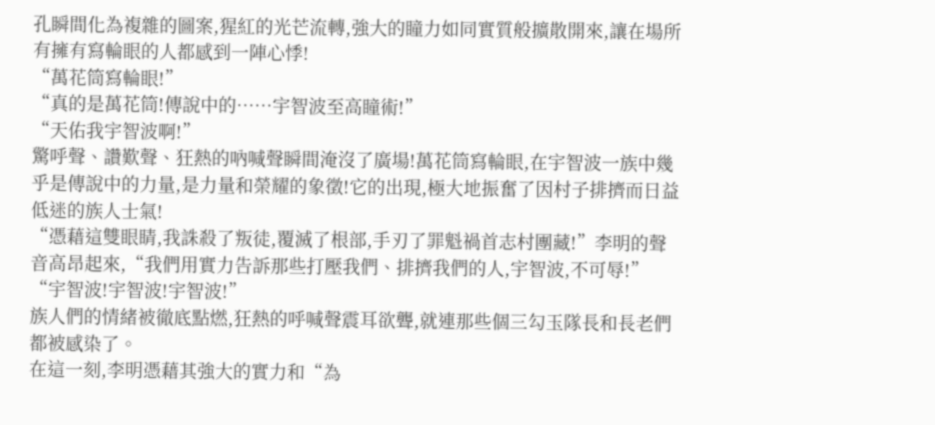孔瞬間化為複雜的圖案,猩紅的光芒流轉,強大的瞳力如同實質般擴散開來,讓在場所有擁有寫輪眼的人都感到一陣心悸!
“萬花筒寫輪眼!”
“真的是萬花筒!傳說中的……宇智波至高瞳術!”
“天佑我宇智波啊!”
驚呼聲、讚歎聲、狂熱的吶喊聲瞬間淹沒了廣場!萬花筒寫輪眼,在宇智波一族中幾乎是傳說中的力量,是力量和榮耀的象徵!它的出現,極大地振奮了因村子排擠而日益低迷的族人士氣!
“憑藉這雙眼睛,我誅殺了叛徒,覆滅了根部,手刃了罪魁禍首志村團藏!”李明的聲音高昂起來,“我們用實力告訴那些打壓我們、排擠我們的人,宇智波,不可辱!”
“宇智波!宇智波!宇智波!”
族人們的情緒被徹底點燃,狂熱的呼喊聲震耳欲聾,就連那些個三勾玉隊長和長老們都被感染了。
在這一刻,李明憑藉其強大的實力和“為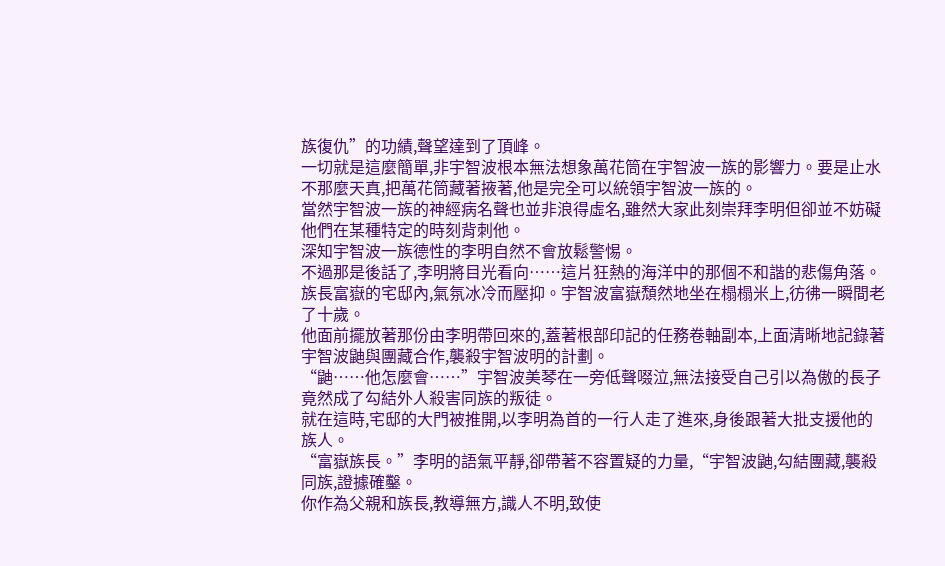族復仇”的功績,聲望達到了頂峰。
一切就是這麼簡單,非宇智波根本無法想象萬花筒在宇智波一族的影響力。要是止水不那麼天真,把萬花筒藏著掖著,他是完全可以統領宇智波一族的。
當然宇智波一族的神經病名聲也並非浪得虛名,雖然大家此刻崇拜李明但卻並不妨礙他們在某種特定的時刻背刺他。
深知宇智波一族德性的李明自然不會放鬆警惕。
不過那是後話了,李明將目光看向……這片狂熱的海洋中的那個不和諧的悲傷角落。
族長富嶽的宅邸內,氣氛冰冷而壓抑。宇智波富嶽頹然地坐在榻榻米上,彷彿一瞬間老了十歲。
他面前擺放著那份由李明帶回來的,蓋著根部印記的任務卷軸副本,上面清晰地記錄著宇智波鼬與團藏合作,襲殺宇智波明的計劃。
“鼬……他怎麼會……”宇智波美琴在一旁低聲啜泣,無法接受自己引以為傲的長子竟然成了勾結外人殺害同族的叛徒。
就在這時,宅邸的大門被推開,以李明為首的一行人走了進來,身後跟著大批支援他的族人。
“富嶽族長。”李明的語氣平靜,卻帶著不容置疑的力量,“宇智波鼬,勾結團藏,襲殺同族,證據確鑿。
你作為父親和族長,教導無方,識人不明,致使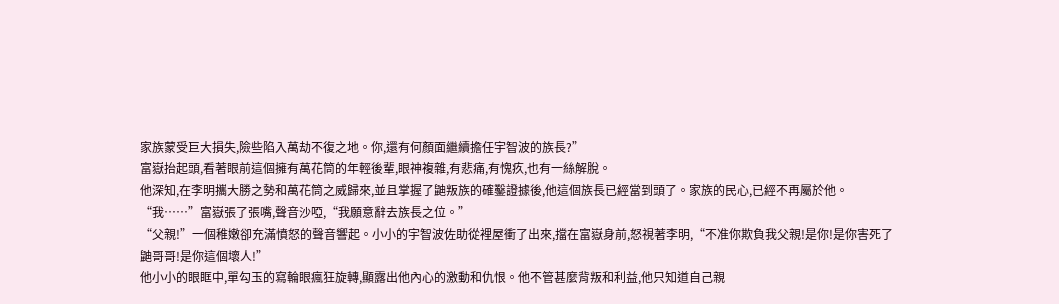家族蒙受巨大損失,險些陷入萬劫不復之地。你,還有何顏面繼續擔任宇智波的族長?”
富嶽抬起頭,看著眼前這個擁有萬花筒的年輕後輩,眼神複雜,有悲痛,有愧疚,也有一絲解脫。
他深知,在李明攜大勝之勢和萬花筒之威歸來,並且掌握了鼬叛族的確鑿證據後,他這個族長已經當到頭了。家族的民心,已經不再屬於他。
“我……”富嶽張了張嘴,聲音沙啞,“我願意辭去族長之位。”
“父親!”一個稚嫩卻充滿憤怒的聲音響起。小小的宇智波佐助從裡屋衝了出來,擋在富嶽身前,怒視著李明,“不准你欺負我父親!是你!是你害死了鼬哥哥!是你這個壞人!”
他小小的眼眶中,單勾玉的寫輪眼瘋狂旋轉,顯露出他內心的激動和仇恨。他不管甚麼背叛和利益,他只知道自己親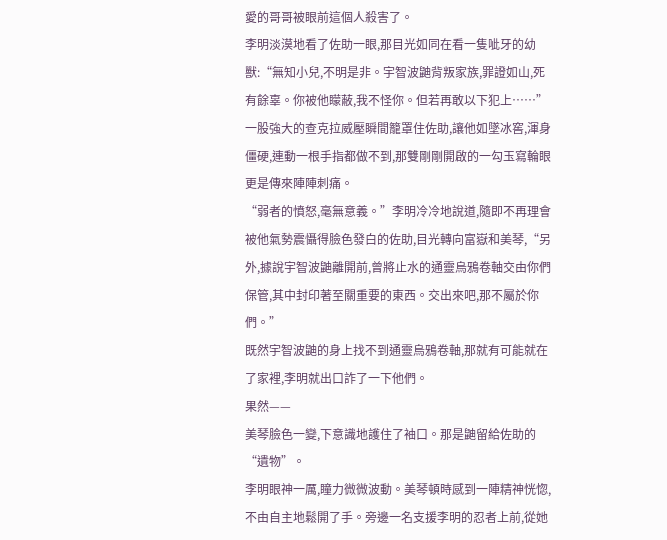愛的哥哥被眼前這個人殺害了。
李明淡漠地看了佐助一眼,那目光如同在看一隻呲牙的幼獸:“無知小兒,不明是非。宇智波鼬背叛家族,罪證如山,死有餘辜。你被他矇蔽,我不怪你。但若再敢以下犯上……”
一股強大的查克拉威壓瞬間籠罩住佐助,讓他如墜冰窖,渾身僵硬,連動一根手指都做不到,那雙剛剛開啟的一勾玉寫輪眼更是傳來陣陣刺痛。
“弱者的憤怒,毫無意義。”李明冷冷地說道,隨即不再理會被他氣勢震懾得臉色發白的佐助,目光轉向富嶽和美琴,“另外,據說宇智波鼬離開前,曾將止水的通靈烏鴉卷軸交由你們保管,其中封印著至關重要的東西。交出來吧,那不屬於你們。”
既然宇智波鼬的身上找不到通靈烏鴉卷軸,那就有可能就在了家裡,李明就出口詐了一下他們。
果然——
美琴臉色一變,下意識地護住了袖口。那是鼬留給佐助的“遺物”。
李明眼神一厲,瞳力微微波動。美琴頓時感到一陣精神恍惚,不由自主地鬆開了手。旁邊一名支援李明的忍者上前,從她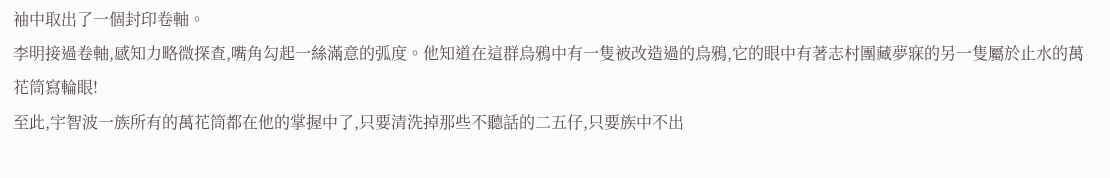袖中取出了一個封印卷軸。
李明接過卷軸,感知力略微探查,嘴角勾起一絲滿意的弧度。他知道在這群烏鴉中有一隻被改造過的烏鴉,它的眼中有著志村團藏夢寐的另一隻屬於止水的萬花筒寫輪眼!
至此,宇智波一族所有的萬花筒都在他的掌握中了,只要清洗掉那些不聽話的二五仔,只要族中不出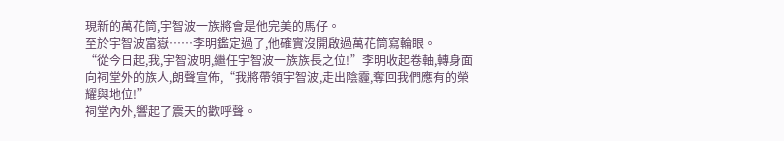現新的萬花筒,宇智波一族將會是他完美的馬仔。
至於宇智波富嶽……李明鑑定過了,他確實沒開啟過萬花筒寫輪眼。
“從今日起,我,宇智波明,繼任宇智波一族族長之位!”李明收起卷軸,轉身面向祠堂外的族人,朗聲宣佈,“我將帶領宇智波,走出陰霾,奪回我們應有的榮耀與地位!”
祠堂內外,響起了震天的歡呼聲。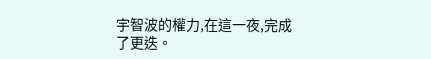宇智波的權力,在這一夜,完成了更迭。